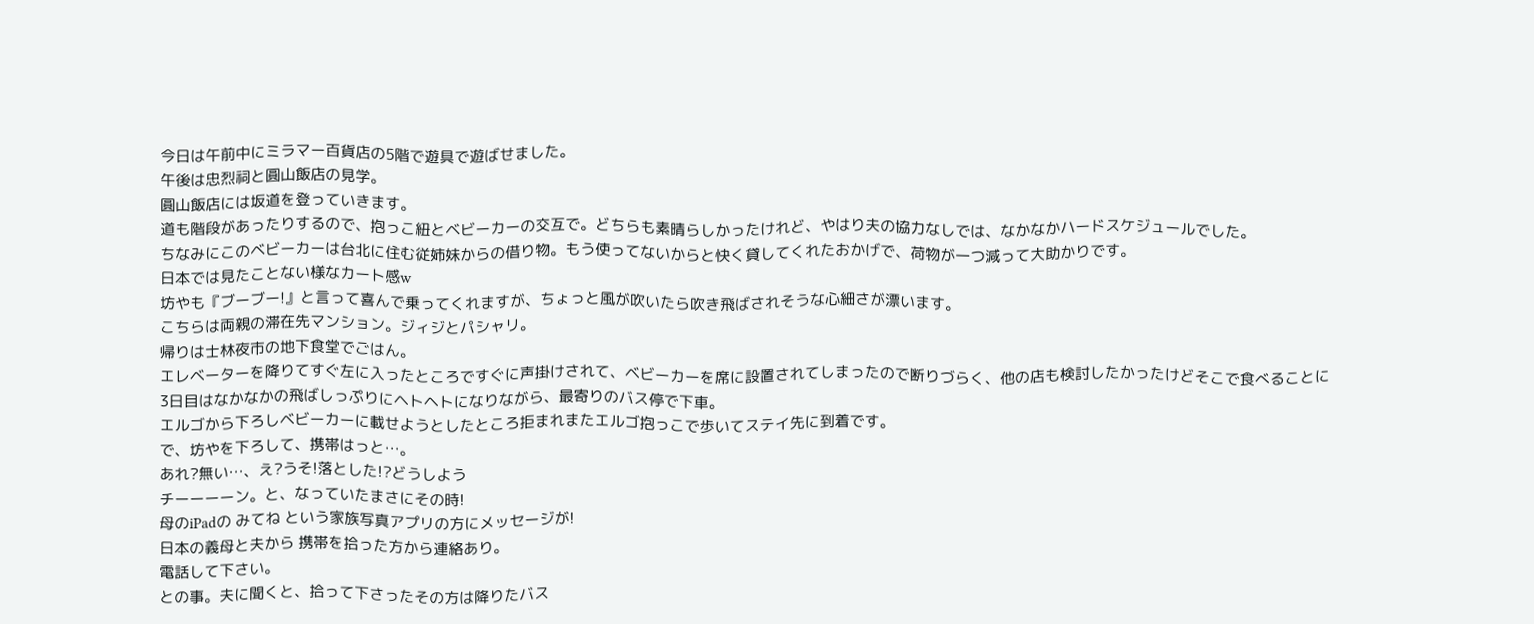今日は午前中にミラマー百貨店の5階で遊具で遊ばせました。
午後は忠烈祠と圓山飯店の見学。
圓山飯店には坂道を登っていきます。
道も階段があったりするので、抱っこ紐とベビーカーの交互で。どちらも素晴らしかったけれど、やはり夫の協力なしでは、なかなかハードスケジュールでした。
ちなみにこのベビーカーは台北に住む従姉妹からの借り物。もう使ってないからと快く貸してくれたおかげで、荷物が一つ減って大助かりです。
日本では見たことない様なカート感w
坊やも『ブーブー!』と言って喜んで乗ってくれますが、ちょっと風が吹いたら吹き飛ばされそうな心細さが漂います。
こちらは両親の滞在先マンション。ジィジとパシャリ。
帰りは士林夜市の地下食堂でごはん。
エレベーターを降りてすぐ左に入ったところですぐに声掛けされて、ベビーカーを席に設置されてしまったので断りづらく、他の店も検討したかったけどそこで食べることに
3日目はなかなかの飛ばしっぷりにヘトヘトになりながら、最寄りのバス停で下車。
エルゴから下ろしベビーカーに載せようとしたところ拒まれまたエルゴ抱っこで歩いてステイ先に到着です。
で、坊やを下ろして、携帯はっと…。
あれ?無い…、え?うそ!落とした!?どうしよう
チーーーーン。と、なっていたまさにその時!
母のiPadの みてね という家族写真アプリの方にメッセージが!
日本の義母と夫から 携帯を拾った方から連絡あり。
電話して下さい。
との事。夫に聞くと、拾って下さったその方は降りたバス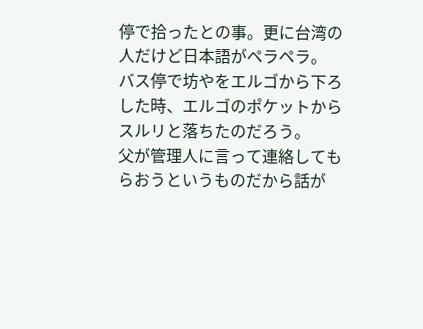停で拾ったとの事。更に台湾の人だけど日本語がペラペラ。
バス停で坊やをエルゴから下ろした時、エルゴのポケットからスルリと落ちたのだろう。
父が管理人に言って連絡してもらおうというものだから話が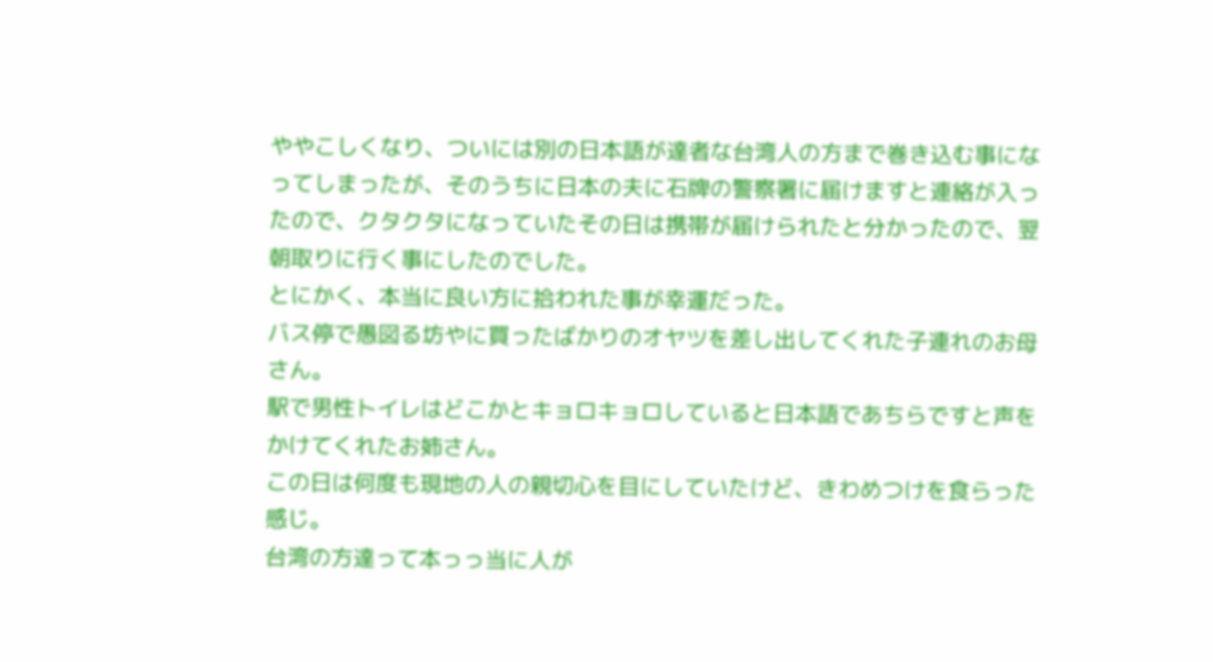ややこしくなり、ついには別の日本語が達者な台湾人の方まで巻き込む事になってしまったが、そのうちに日本の夫に石牌の警察署に届けますと連絡が入ったので、クタクタになっていたその日は携帯が届けられたと分かったので、翌朝取りに行く事にしたのでした。
とにかく、本当に良い方に拾われた事が幸運だった。
バス停で愚図る坊やに買ったばかりのオヤツを差し出してくれた子連れのお母さん。
駅で男性トイレはどこかとキョロキョロしていると日本語であちらですと声をかけてくれたお姉さん。
この日は何度も現地の人の親切心を目にしていたけど、きわめつけを食らった感じ。
台湾の方達って本っっ当に人が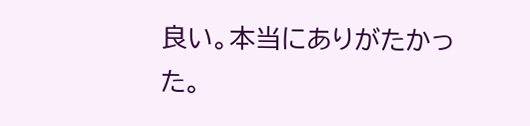良い。本当にありがたかった。